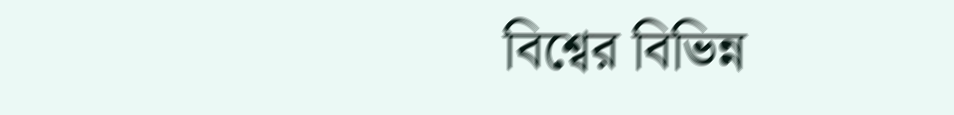বিশ্বের বিভিন্ন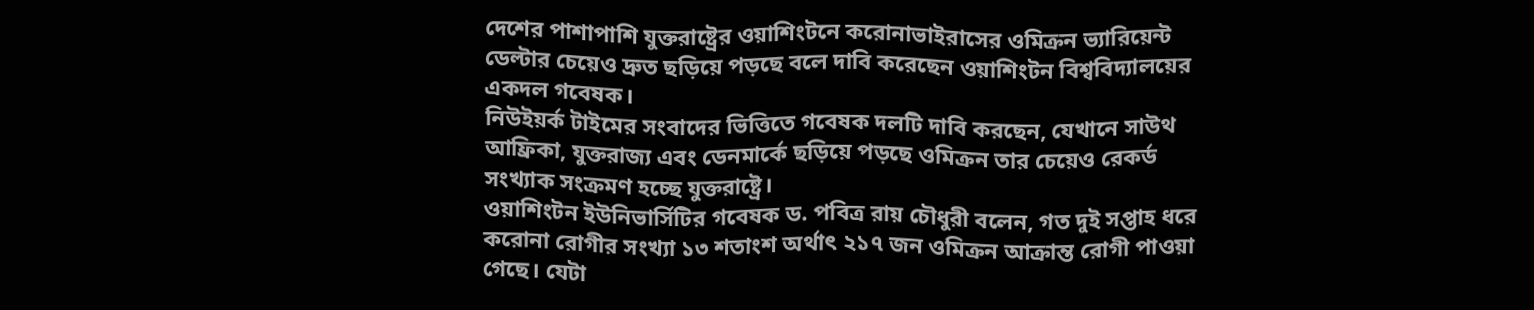দেশের পাশাপাশি যুক্তরাষ্ট্রের ওয়াশিংটনে করোনাভাইরাসের ওমিক্রন ভ্যারিয়েন্ট ডেল্টার চেয়েও দ্রুত ছড়িয়ে পড়ছে বলে দাবি করেছেন ওয়াশিংটন বিশ্ববিদ্যালয়ের একদল গবেষক।
নিউইয়র্ক টাইমের সংবাদের ভিত্তিতে গবেষক দলটি দাবি করছেন, যেখানে সাউথ আফ্রিকা, যুক্তরাজ্য এবং ডেনমার্কে ছড়িয়ে পড়ছে ওমিক্রন তার চেয়েও রেকর্ড সংখ্যাক সংক্রমণ হচ্ছে যুক্তরাষ্ট্রে।
ওয়াশিংটন ইউনিভার্সিটির গবেষক ড. পবিত্র রায় চৌধুরী বলেন, গত দুই সপ্তাহ ধরে করোনা রোগীর সংখ্যা ১৩ শতাংশ অর্থাৎ ২১৭ জন ওমিক্রন আক্রান্ত রোগী পাওয়া গেছে। যেটা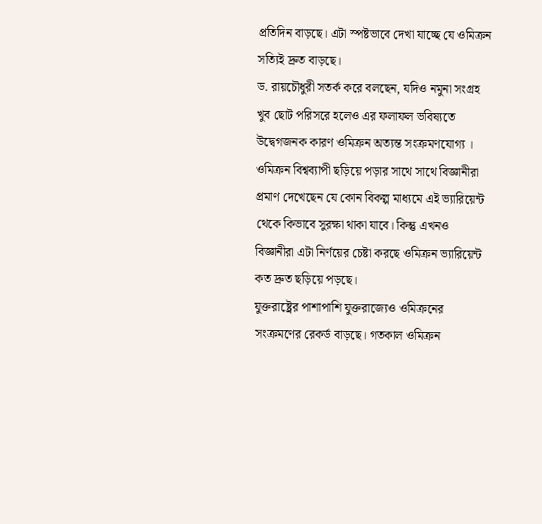প্রতিদিন বাড়ছে। এটা স্পষ্টভাবে দেখা যাচ্ছে যে ওমিক্রন সত্যিই দ্রুত বাড়ছে।
ড. রায়চৌধুরী সতর্ক করে বলছেন, যদিও নমুনা সংগ্রহ খুব ছোট পরিসরে হলেও এর ফলাফল ভবিষ্যতে উদ্বেগজনক কারণ ওমিক্রন অত্যন্ত সংক্রমণযোগ্য ।
ওমিক্রন বিশ্বব্যাপী ছড়িয়ে পড়ার সাথে সাথে বিজ্ঞানীরা প্রমাণ দেখেছেন যে কোন বিকল্প মাধ্যমে এই ভ্যারিয়েন্ট থেকে কিভাবে সুরক্ষা থাকা যাবে। কিন্তু এখনও বিজ্ঞানীরা এটা নির্ণয়ের চেষ্টা করছে ওমিক্রন ভ্যারিয়েন্ট কত দ্রুত ছড়িয়ে পড়ছে।
যুক্তরাষ্ট্রের পাশাপাশি যুক্তরাজ্যেও ওমিক্রনের সংক্রমণের রেকর্ড বাড়ছে। গতকাল ওমিক্রন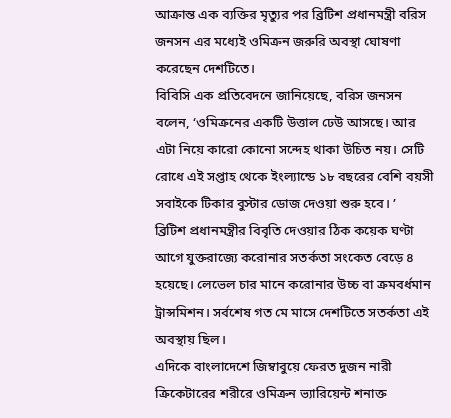আক্রান্ত এক ব্যক্তির মৃত্যুর পর ব্রিটিশ প্রধানমন্ত্রী বরিস জনসন এর মধ্যেই ওমিক্রন জরুরি অবস্থা ঘোষণা করেছেন দেশটিতে।
বিবিসি এক প্রতিবেদনে জানিয়েছে, বরিস জনসন বলেন, ‘ওমিক্রনের একটি উত্তাল ঢেউ আসছে। আর এটা নিয়ে কারো কোনো সন্দেহ থাকা উচিত নয়। সেটি রোধে এই সপ্তাহ থেকে ইংল্যান্ডে ১৮ বছরের বেশি বয়সী সবাইকে টিকার বুস্টার ডোজ দেওয়া শুরু হবে। ’
ব্রিটিশ প্রধানমন্ত্রীর বিবৃতি দেওয়ার ঠিক কয়েক ঘণ্টা আগে যুক্তরাজ্যে করোনার সতর্কতা সংকেত বেড়ে ৪ হয়েছে। লেভেল চার মানে করোনার উচ্চ বা ক্রমবর্ধমান ট্রান্সমিশন। সর্বশেষ গত মে মাসে দেশটিতে সতর্কতা এই অবস্থায় ছিল।
এদিকে বাংলাদেশে জিম্বাবুয়ে ফেরত দুজন নারী ক্রিকেটারের শরীরে ওমিক্রন ভ্যারিয়েন্ট শনাক্ত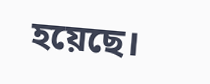হয়েছে।